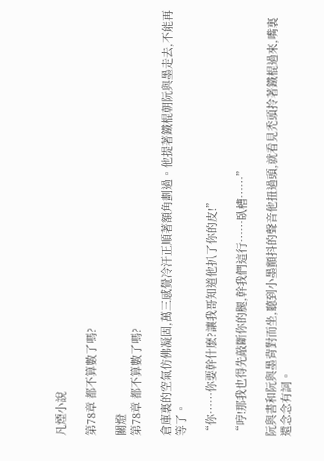凡煙小說

第78章 都不算數了嗎?

關燈
第78章 都不算數了嗎?

倉庫裏的空氣仿佛凝固,萬三感覺冷汗正順著額角劃過。他提著鐵棍朝阮與墨走去,不能再等了。

“你……你要幹什麽?讓我哥知道他扒了你的皮!”

“哼!那我也得先敲斷你的腿,幹我們這行……臥槽……”

阮與書和阮與墨背對而坐,聽到小墨顫抖的聲音他扭過頭,就看見禿頭拎著鐵棍過來,嘴裏還念念有詞。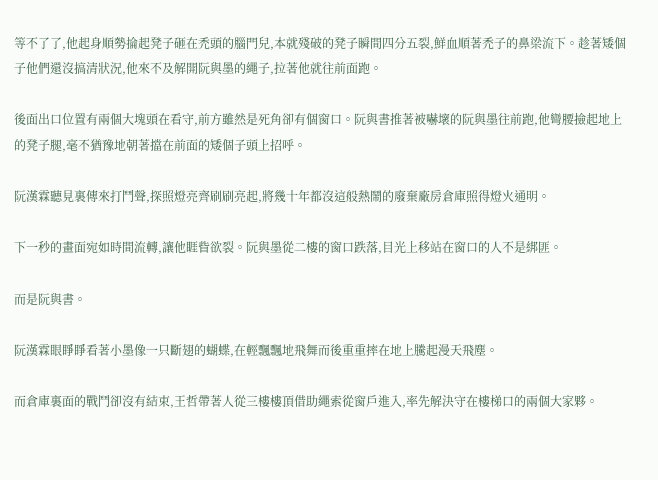等不了了,他起身順勢掄起凳子砸在禿頭的腦門兒,本就殘破的凳子瞬間四分五裂,鮮血順著禿子的鼻梁流下。趁著矮個子他們還沒搞清狀況,他來不及解開阮與墨的繩子,拉著他就往前面跑。

後面出口位置有兩個大塊頭在看守,前方雖然是死角卻有個窗口。阮與書推著被嚇壞的阮與墨往前跑,他彎腰撿起地上的凳子腿,毫不猶豫地朝著擋在前面的矮個子頭上招呼。

阮漢霖聽見裏傳來打鬥聲,探照燈亮齊刷刷亮起,將幾十年都沒這般熱鬧的廢棄廠房倉庫照得燈火通明。

下一秒的畫面宛如時間流轉,讓他睚眥欲裂。阮與墨從二樓的窗口跌落,目光上移站在窗口的人不是綁匪。

而是阮與書。

阮漢霖眼睜睜看著小墨像一只斷翅的蝴蝶,在輕飄飄地飛舞而後重重摔在地上騰起漫天飛塵。

而倉庫裏面的戰鬥卻沒有結束,王哲帶著人從三樓樓頂借助繩索從窗戶進入,率先解決守在樓梯口的兩個大家夥。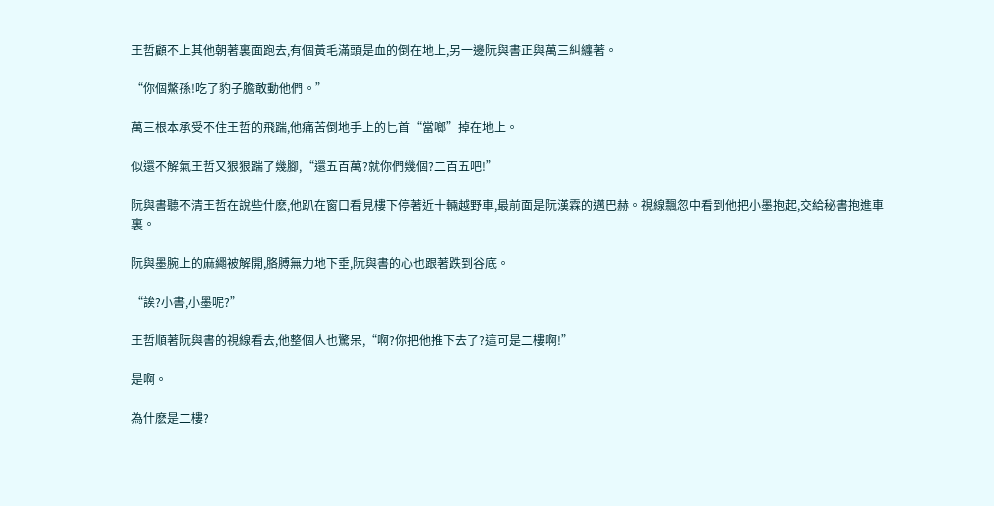王哲顧不上其他朝著裏面跑去,有個黃毛滿頭是血的倒在地上,另一邊阮與書正與萬三糾纏著。

“你個鱉孫!吃了豹子膽敢動他們。”

萬三根本承受不住王哲的飛踹,他痛苦倒地手上的匕首“當啷”掉在地上。

似還不解氣王哲又狠狠踹了幾腳,“還五百萬?就你們幾個?二百五吧!”

阮與書聽不清王哲在說些什麽,他趴在窗口看見樓下停著近十輛越野車,最前面是阮漢霖的邁巴赫。視線飄忽中看到他把小墨抱起,交給秘書抱進車裏。

阮與墨腕上的麻繩被解開,胳膊無力地下垂,阮與書的心也跟著跌到谷底。

“誒?小書,小墨呢?”

王哲順著阮與書的視線看去,他整個人也驚呆,“啊?你把他推下去了?這可是二樓啊!”

是啊。

為什麽是二樓?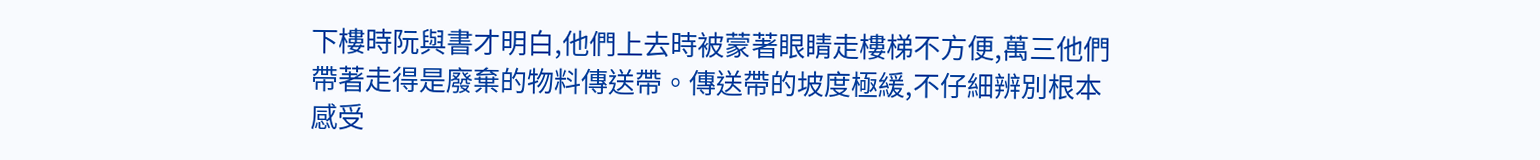下樓時阮與書才明白,他們上去時被蒙著眼睛走樓梯不方便,萬三他們帶著走得是廢棄的物料傳送帶。傳送帶的坡度極緩,不仔細辨別根本感受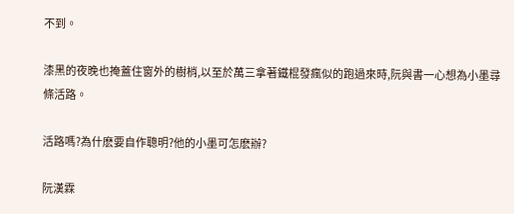不到。

漆黑的夜晚也掩蓋住窗外的樹梢,以至於萬三拿著鐵棍發瘋似的跑過來時,阮與書一心想為小墨尋條活路。

活路嗎?為什麽要自作聰明?他的小墨可怎麽辦?

阮漢霖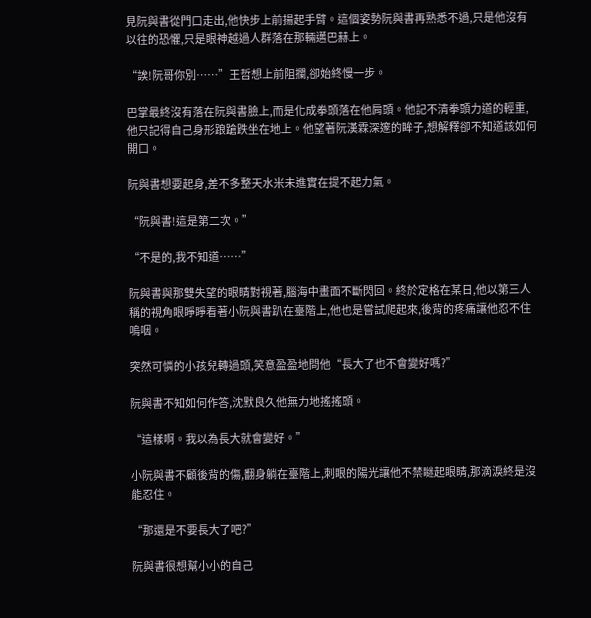見阮與書從門口走出,他快步上前揚起手臂。這個姿勢阮與書再熟悉不過,只是他沒有以往的恐懼,只是眼神越過人群落在那輛邁巴赫上。

“誒!阮哥你別……”王哲想上前阻攔,卻始終慢一步。

巴掌最終沒有落在阮與書臉上,而是化成拳頭落在他肩頭。他記不清拳頭力道的輕重,他只記得自己身形踉蹌跌坐在地上。他望著阮漢霖深邃的眸子,想解釋卻不知道該如何開口。

阮與書想要起身,差不多整天水米未進實在提不起力氣。

“阮與書!這是第二次。”

“不是的,我不知道……”

阮與書與那雙失望的眼睛對視著,腦海中畫面不斷閃回。終於定格在某日,他以第三人稱的視角眼睜睜看著小阮與書趴在臺階上,他也是嘗試爬起來,後背的疼痛讓他忍不住嗚咽。

突然可憐的小孩兒轉過頭,笑意盈盈地問他“長大了也不會變好嗎?”

阮與書不知如何作答,沈默良久他無力地搖搖頭。

“這樣啊。我以為長大就會變好。”

小阮與書不顧後背的傷,翻身躺在臺階上,刺眼的陽光讓他不禁瞇起眼睛,那滴淚終是沒能忍住。

“那還是不要長大了吧?”

阮與書很想幫小小的自己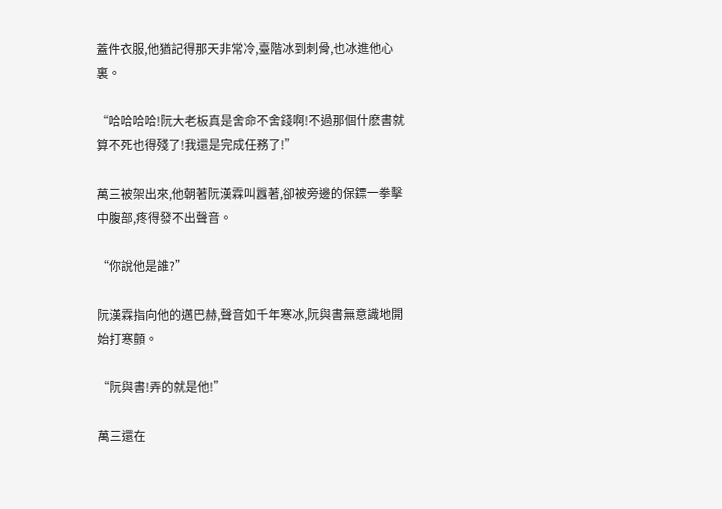蓋件衣服,他猶記得那天非常冷,臺階冰到刺骨,也冰進他心裏。

“哈哈哈哈!阮大老板真是舍命不舍錢啊!不過那個什麽書就算不死也得殘了!我還是完成任務了!”

萬三被架出來,他朝著阮漢霖叫囂著,卻被旁邊的保鏢一拳擊中腹部,疼得發不出聲音。

“你說他是誰?”

阮漢霖指向他的邁巴赫,聲音如千年寒冰,阮與書無意識地開始打寒顫。

“阮與書!弄的就是他!”

萬三還在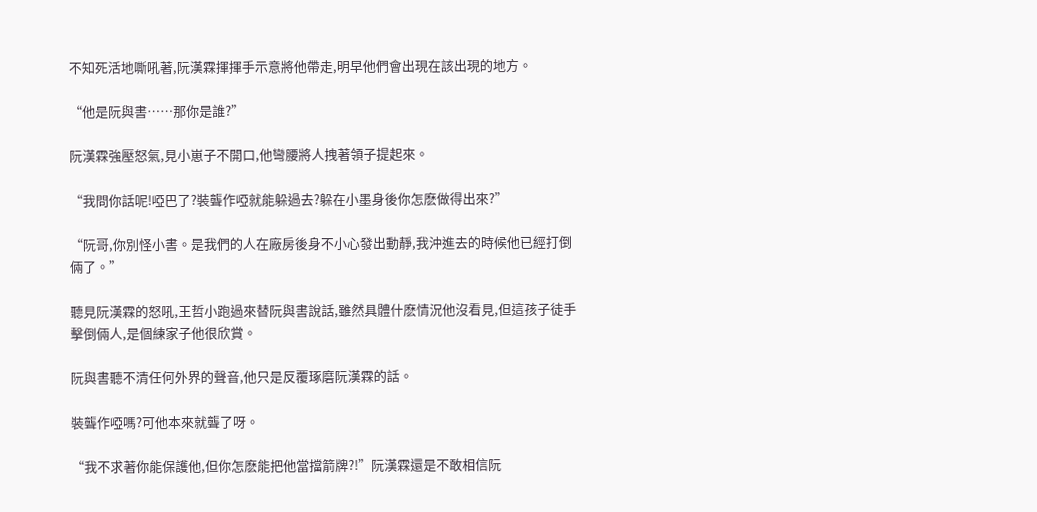不知死活地嘶吼著,阮漢霖揮揮手示意將他帶走,明早他們會出現在該出現的地方。

“他是阮與書……那你是誰?”

阮漢霖強壓怒氣,見小崽子不開口,他彎腰將人拽著領子提起來。

“我問你話呢!啞巴了?裝聾作啞就能躲過去?躲在小墨身後你怎麽做得出來?”

“阮哥,你別怪小書。是我們的人在廠房後身不小心發出動靜,我沖進去的時候他已經打倒倆了。”

聽見阮漢霖的怒吼,王哲小跑過來替阮與書說話,雖然具體什麽情況他沒看見,但這孩子徒手擊倒倆人,是個練家子他很欣賞。

阮與書聽不清任何外界的聲音,他只是反覆琢磨阮漢霖的話。

裝聾作啞嗎?可他本來就聾了呀。

“我不求著你能保護他,但你怎麽能把他當擋箭牌?!”阮漢霖還是不敢相信阮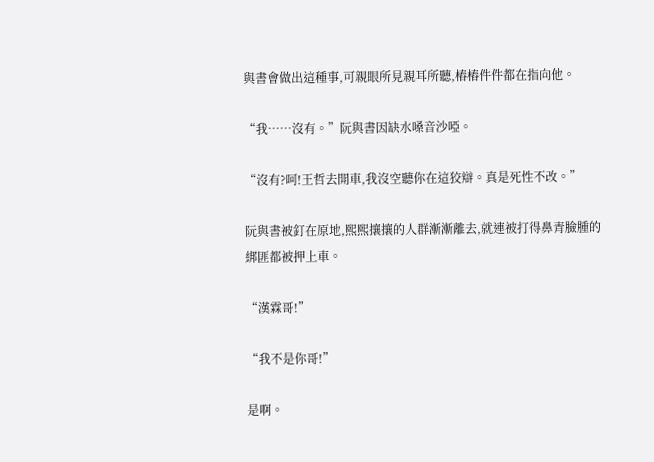與書會做出這種事,可親眼所見親耳所聽,樁樁件件都在指向他。

“我……沒有。”阮與書因缺水嗓音沙啞。

“沒有?呵!王哲去開車,我沒空聽你在這狡辯。真是死性不改。”

阮與書被釘在原地,熙熙攘攘的人群漸漸離去,就連被打得鼻青臉腫的綁匪都被押上車。

“漢霖哥!”

“我不是你哥!”

是啊。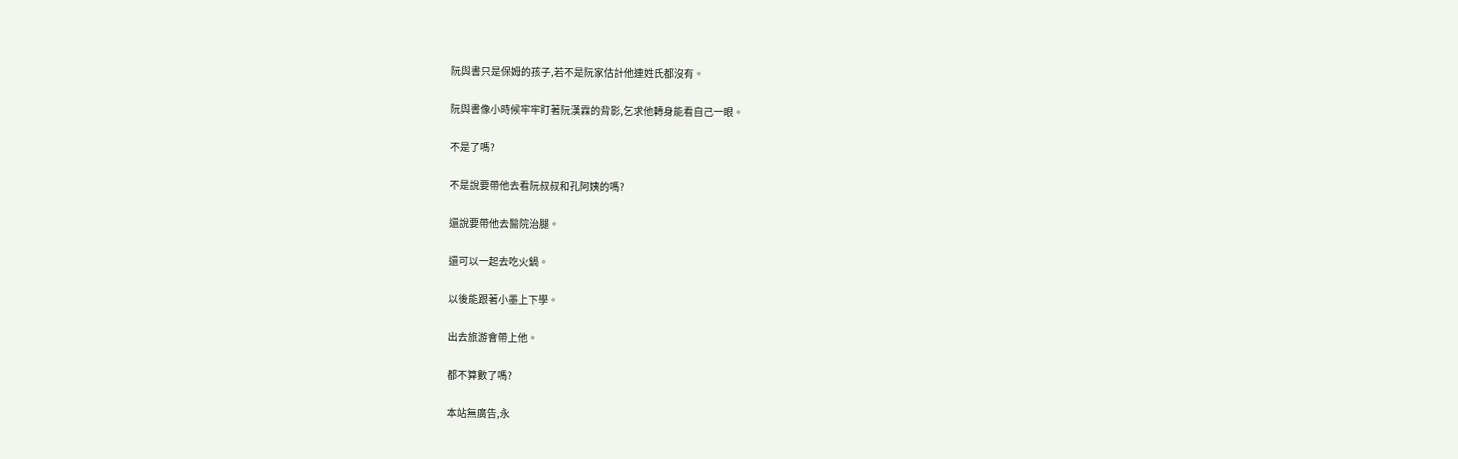阮與書只是保姆的孩子,若不是阮家估計他連姓氏都沒有。

阮與書像小時候牢牢盯著阮漢霖的背影,乞求他轉身能看自己一眼。

不是了嗎?

不是說要帶他去看阮叔叔和孔阿姨的嗎?

還說要帶他去醫院治腿。

還可以一起去吃火鍋。

以後能跟著小墨上下學。

出去旅游會帶上他。

都不算數了嗎?

本站無廣告,永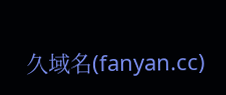久域名(fanyan.cc)